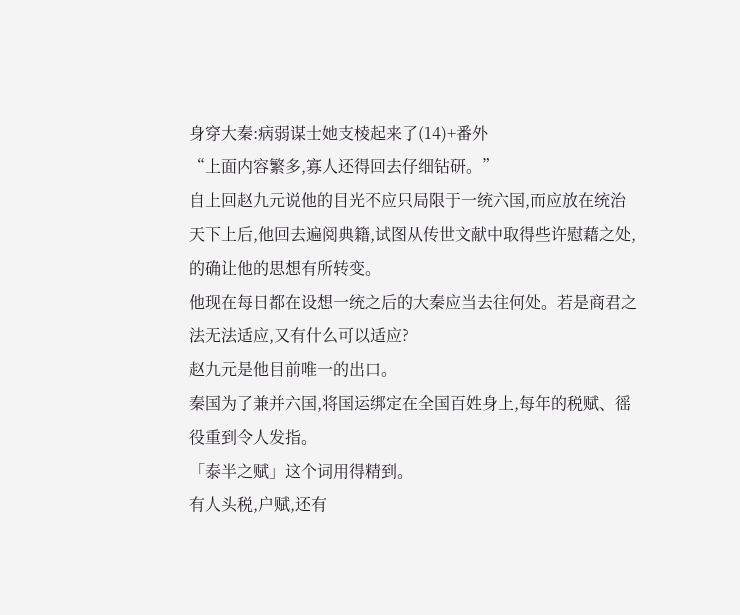身穿大秦:病弱谋士她支棱起来了(14)+番外
“上面内容繁多,寡人还得回去仔细钻研。”
自上回赵九元说他的目光不应只局限于一统六国,而应放在统治天下上后,他回去遍阅典籍,试图从传世文献中取得些许慰藉之处,的确让他的思想有所转变。
他现在每日都在设想一统之后的大秦应当去往何处。若是商君之法无法适应,又有什么可以适应?
赵九元是他目前唯一的出口。
秦国为了兼并六国,将国运绑定在全国百姓身上,每年的税赋、徭役重到令人发指。
「泰半之赋」这个词用得精到。
有人头税,户赋,还有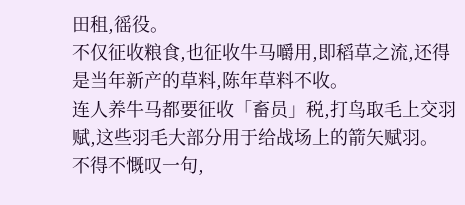田租,徭役。
不仅征收粮食,也征收牛马嚼用,即稻草之流,还得是当年新产的草料,陈年草料不收。
连人养牛马都要征收「畜员」税,打鸟取毛上交羽赋,这些羽毛大部分用于给战场上的箭矢赋羽。
不得不慨叹一句,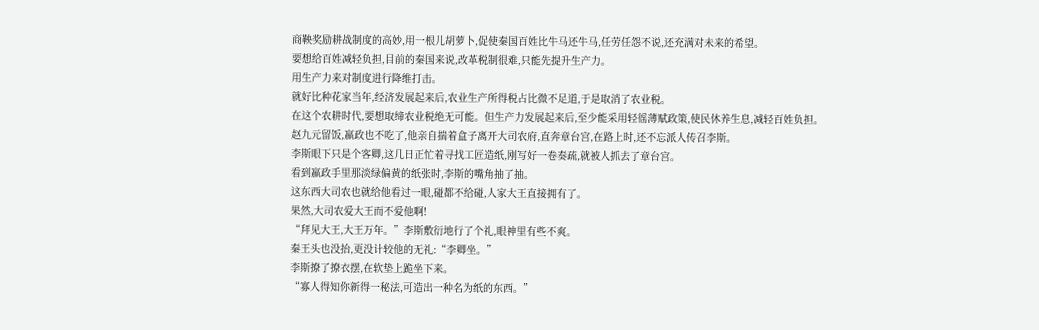商鞅奖励耕战制度的高妙,用一根儿胡萝卜,促使秦国百姓比牛马还牛马,任劳任怨不说,还充满对未来的希望。
要想给百姓减轻负担,目前的秦国来说,改革税制很难,只能先提升生产力。
用生产力来对制度进行降维打击。
就好比种花家当年,经济发展起来后,农业生产所得税占比微不足道,于是取消了农业税。
在这个农耕时代,要想取缔农业税绝无可能。但生产力发展起来后,至少能采用轻徭薄赋政策,使民休养生息,减轻百姓负担。
赵九元留饭,嬴政也不吃了,他亲自揣着盒子离开大司农府,直奔章台宫,在路上时,还不忘派人传召李斯。
李斯眼下只是个客卿,这几日正忙着寻找工匠造纸,刚写好一卷奏疏,就被人抓去了章台宫。
看到嬴政手里那淡绿偏黄的纸张时,李斯的嘴角抽了抽。
这东西大司农也就给他看过一眼,碰都不给碰,人家大王直接拥有了。
果然,大司农爱大王而不爱他啊!
“拜见大王,大王万年。”李斯敷衍地行了个礼,眼神里有些不爽。
秦王头也没抬,更没计较他的无礼:“李卿坐。”
李斯撩了撩衣摆,在软垫上跪坐下来。
“寡人得知你新得一秘法,可造出一种名为纸的东西。”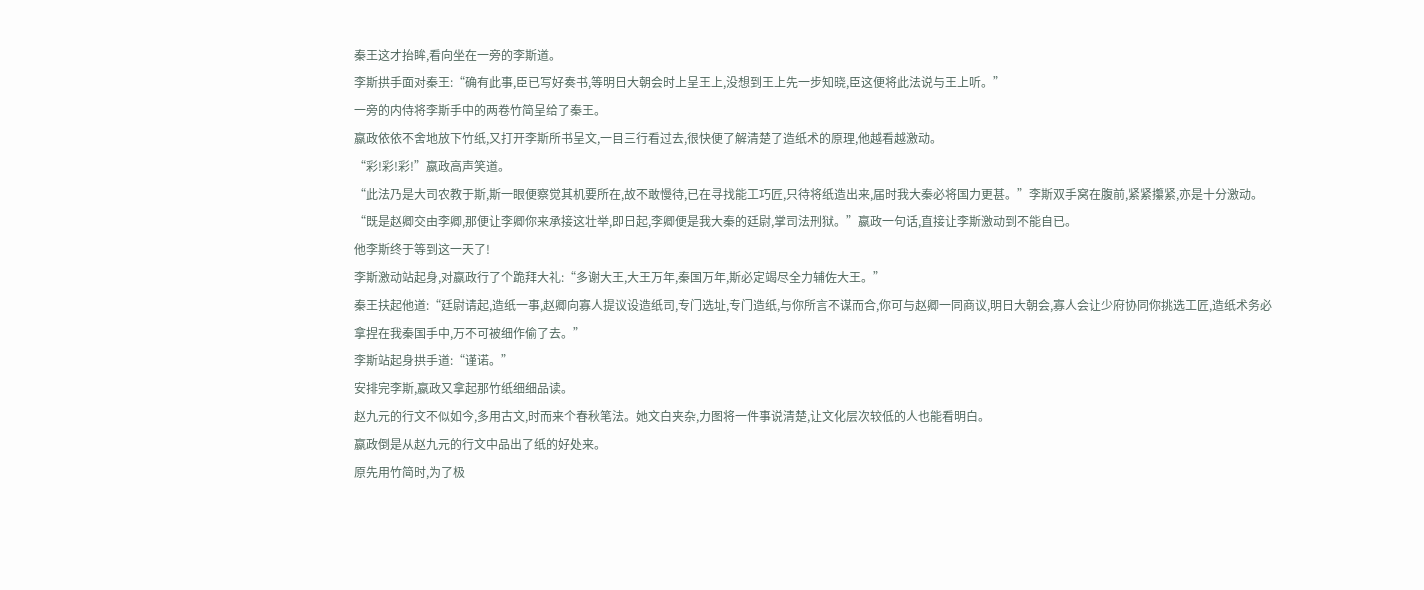秦王这才抬眸,看向坐在一旁的李斯道。
李斯拱手面对秦王:“确有此事,臣已写好奏书,等明日大朝会时上呈王上,没想到王上先一步知晓,臣这便将此法说与王上听。”
一旁的内侍将李斯手中的两卷竹简呈给了秦王。
嬴政依依不舍地放下竹纸,又打开李斯所书呈文,一目三行看过去,很快便了解清楚了造纸术的原理,他越看越激动。
“彩!彩!彩!”嬴政高声笑道。
“此法乃是大司农教于斯,斯一眼便察觉其机要所在,故不敢慢待,已在寻找能工巧匠,只待将纸造出来,届时我大秦必将国力更甚。”李斯双手窝在腹前,紧紧攥紧,亦是十分激动。
“既是赵卿交由李卿,那便让李卿你来承接这壮举,即日起,李卿便是我大秦的廷尉,掌司法刑狱。”嬴政一句话,直接让李斯激动到不能自已。
他李斯终于等到这一天了!
李斯激动站起身,对嬴政行了个跪拜大礼:“多谢大王,大王万年,秦国万年,斯必定竭尽全力辅佐大王。”
秦王扶起他道:“廷尉请起,造纸一事,赵卿向寡人提议设造纸司,专门选址,专门造纸,与你所言不谋而合,你可与赵卿一同商议,明日大朝会,寡人会让少府协同你挑选工匠,造纸术务必拿捏在我秦国手中,万不可被细作偷了去。”
李斯站起身拱手道:“谨诺。”
安排完李斯,嬴政又拿起那竹纸细细品读。
赵九元的行文不似如今,多用古文,时而来个春秋笔法。她文白夹杂,力图将一件事说清楚,让文化层次较低的人也能看明白。
嬴政倒是从赵九元的行文中品出了纸的好处来。
原先用竹简时,为了极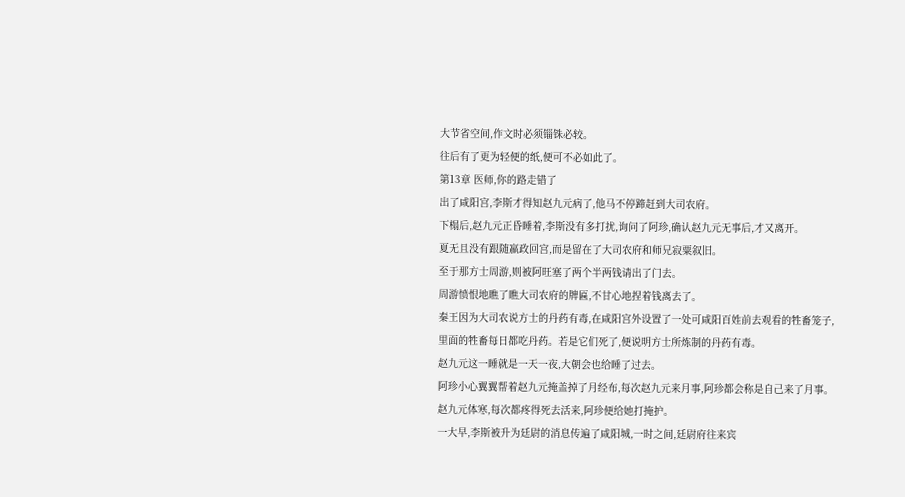大节省空间,作文时必须锱铢必较。
往后有了更为轻便的纸,便可不必如此了。
第13章 医师,你的路走错了
出了咸阳宫,李斯才得知赵九元病了,他马不停蹄赶到大司农府。
下榻后,赵九元正昏睡着,李斯没有多打扰,询问了阿珍,确认赵九元无事后,才又离开。
夏无且没有跟随嬴政回宫,而是留在了大司农府和师兄寂粟叙旧。
至于那方士周游,则被阿旺塞了两个半两钱请出了门去。
周游愤恨地瞧了瞧大司农府的牌匾,不甘心地捏着钱离去了。
秦王因为大司农说方士的丹药有毒,在咸阳宫外设置了一处可咸阳百姓前去观看的牲畜笼子,里面的牲畜每日都吃丹药。若是它们死了,便说明方士所炼制的丹药有毒。
赵九元这一睡就是一天一夜,大朝会也给睡了过去。
阿珍小心翼翼帮着赵九元掩盖掉了月经布,每次赵九元来月事,阿珍都会称是自己来了月事。
赵九元体寒,每次都疼得死去活来,阿珍便给她打掩护。
一大早,李斯被升为廷尉的消息传遍了咸阳城,一时之间,廷尉府往来宾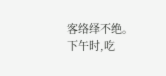客络绎不绝。
下午时,吃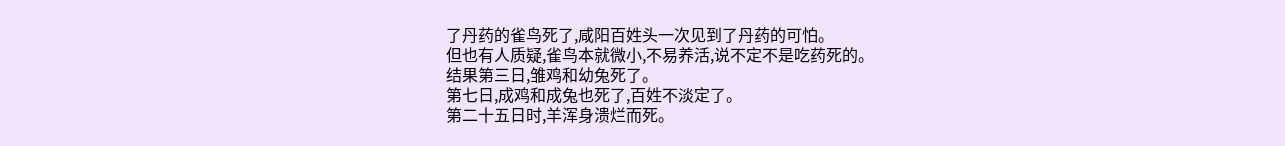了丹药的雀鸟死了,咸阳百姓头一次见到了丹药的可怕。
但也有人质疑,雀鸟本就微小,不易养活,说不定不是吃药死的。
结果第三日,雏鸡和幼兔死了。
第七日,成鸡和成兔也死了,百姓不淡定了。
第二十五日时,羊浑身溃烂而死。